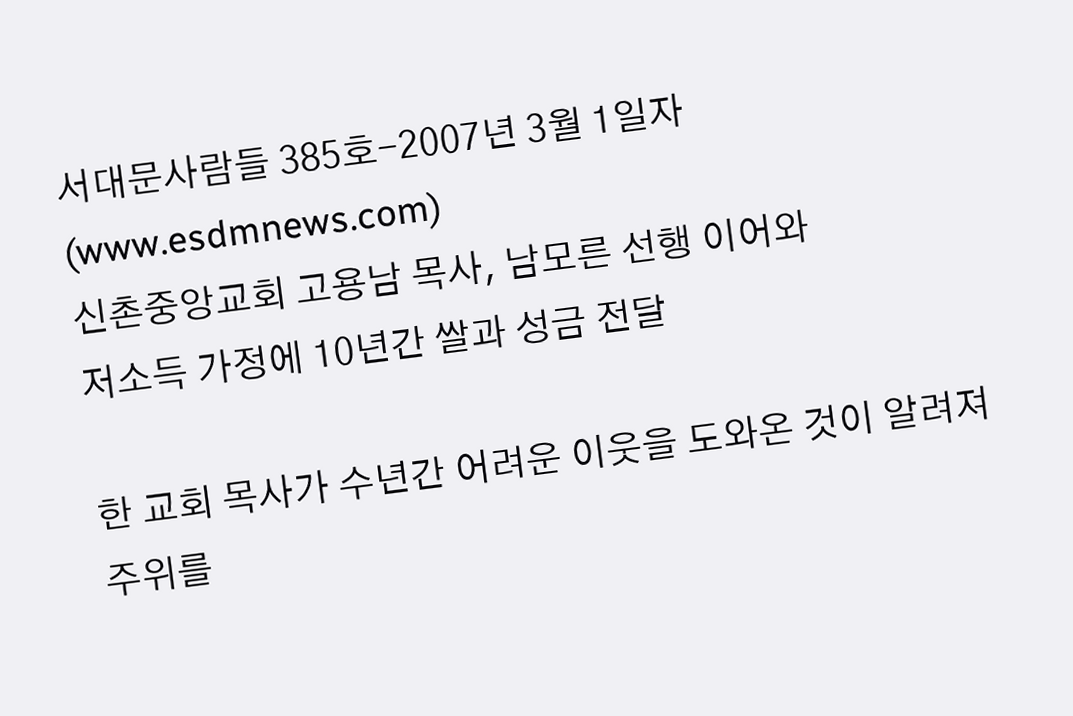서대문사람들 385호-2007년 3월 1일자(www.esdmnews.com)
신촌중앙교회 고용남 목사, 남모른 선행 이어와
저소득 가정에 10년간 쌀과 성금 전달

한 교회 목사가 수년간 어려운 이웃을 도와온 것이 알려져 주위를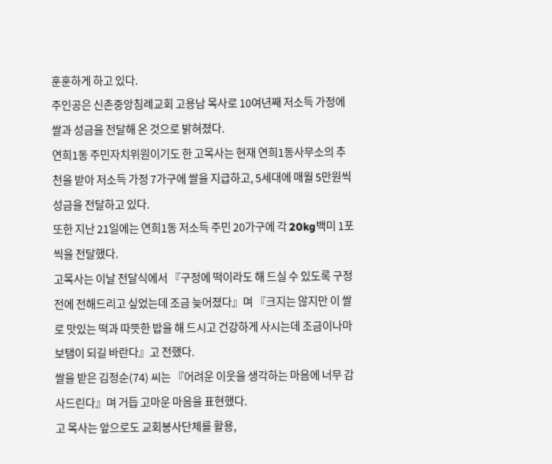훈훈하게 하고 있다.
주인공은 신촌중앙침례교회 고용남 목사로 10여년째 저소득 가정에 쌀과 성금을 전달해 온 것으로 밝혀졌다.
연희1동 주민자치위원이기도 한 고목사는 현재 연희1동사무소의 추천을 받아 저소득 가정 7가구에 쌀을 지급하고, 5세대에 매월 5만원씩 성금을 전달하고 있다.
또한 지난 21일에는 연희1동 저소득 주민 20가구에 각 20kg백미 1포씩을 전달했다.
고목사는 이날 전달식에서 『구정에 떡이라도 해 드실 수 있도록 구정 전에 전해드리고 싶었는데 조금 늦어졌다』며 『크지는 않지만 이 쌀로 맛있는 떡과 따뜻한 밥을 해 드시고 건강하게 사시는데 조금이나마 보탬이 되길 바란다』고 전했다.
쌀을 받은 김정순(74) 씨는 『어려운 이웃을 생각하는 마음에 너무 감사드린다』며 거듭 고마운 마음을 표현했다.
고 목사는 앞으로도 교회봉사단체를 활용,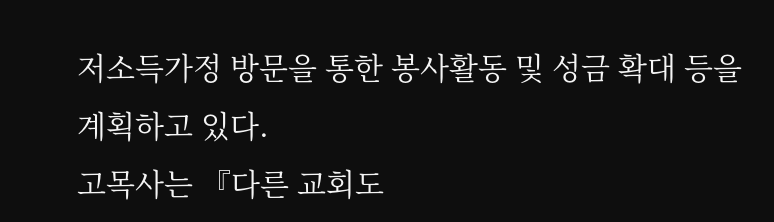저소득가정 방문을 통한 봉사활동 및 성금 확대 등을 계획하고 있다.
고목사는 『다른 교회도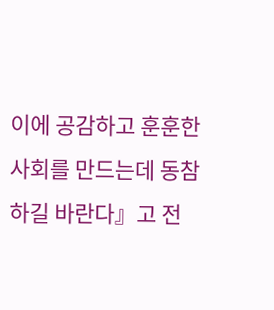이에 공감하고 훈훈한 사회를 만드는데 동참하길 바란다』고 전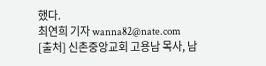했다.
최연희 기자 wanna82@nate.com
[출처] 신촌중앙교회 고용남 목사, 남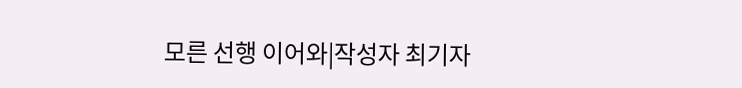모른 선행 이어와|작성자 최기자